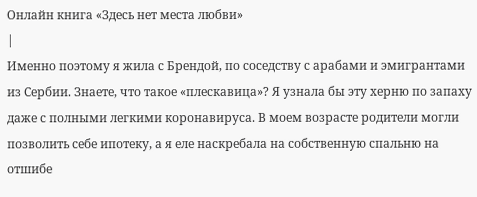Онлайн книга «Здесь нет места любви»
|
Именно поэтому я жила с Брендой, по соседству с арабами и эмигрантами из Сербии. Знаете, что такое «плескавица»? Я узнала бы эту херню по запаху даже с полными легкими коронавируса. В моем возрасте родители могли позволить себе ипотеку, а я еле наскребала на собственную спальню на отшибе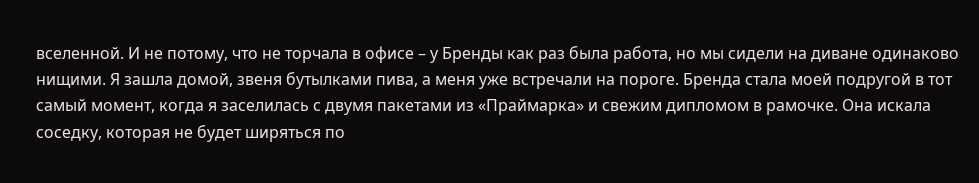вселенной. И не потому, что не торчала в офисе – у Бренды как раз была работа, но мы сидели на диване одинаково нищими. Я зашла домой, звеня бутылками пива, а меня уже встречали на пороге. Бренда стала моей подругой в тот самый момент, когда я заселилась с двумя пакетами из «Праймарка» и свежим дипломом в рамочке. Она искала соседку, которая не будет ширяться по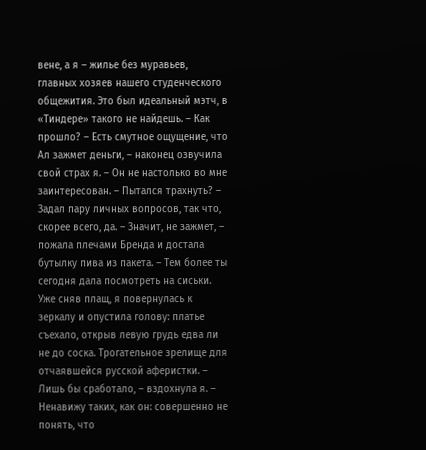вене, а я – жилье без муравьев, главных хозяев нашего студенческого общежития. Это был идеальный мэтч, в «Тиндере» такого не найдешь. – Как прошло? – Есть смутное ощущение, что Ал зажмет деньги, – наконец озвучила свой страх я. – Он не настолько во мне заинтересован. – Пытался трахнуть? – Задал пару личных вопросов, так что, скорее всего, да. – Значит, не зажмет, – пожала плечами Бренда и достала бутылку пива из пакета. – Тем более ты сегодня дала посмотреть на сиськи. Уже сняв плащ, я повернулась к зеркалу и опустила голову: платье съехало, открыв левую грудь едва ли не до соска. Трогательное зрелище для отчаявшейся русской аферистки. – Лишь бы сработало, – вздохнула я. – Ненавижу таких, как он: совершенно не понять, что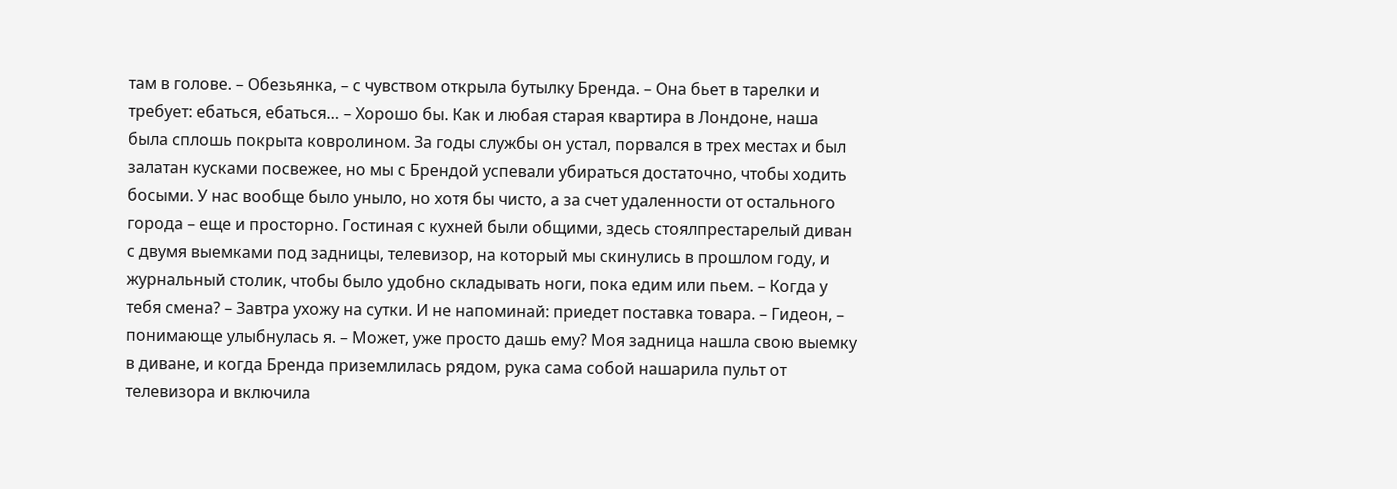там в голове. – Обезьянка, – с чувством открыла бутылку Бренда. – Она бьет в тарелки и требует: ебаться, ебаться… – Хорошо бы. Как и любая старая квартира в Лондоне, наша была сплошь покрыта ковролином. За годы службы он устал, порвался в трех местах и был залатан кусками посвежее, но мы с Брендой успевали убираться достаточно, чтобы ходить босыми. У нас вообще было уныло, но хотя бы чисто, а за счет удаленности от остального города – еще и просторно. Гостиная с кухней были общими, здесь стоялпрестарелый диван с двумя выемками под задницы, телевизор, на который мы скинулись в прошлом году, и журнальный столик, чтобы было удобно складывать ноги, пока едим или пьем. – Когда у тебя смена? – Завтра ухожу на сутки. И не напоминай: приедет поставка товара. – Гидеон, – понимающе улыбнулась я. – Может, уже просто дашь ему? Моя задница нашла свою выемку в диване, и когда Бренда приземлилась рядом, рука сама собой нашарила пульт от телевизора и включила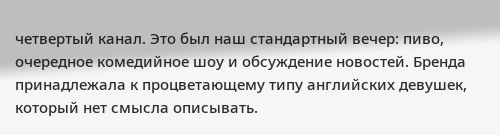четвертый канал. Это был наш стандартный вечер: пиво, очередное комедийное шоу и обсуждение новостей. Бренда принадлежала к процветающему типу английских девушек, который нет смысла описывать.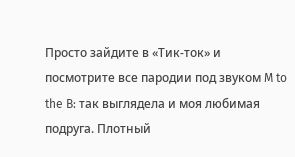Просто зайдите в «Тик-ток» и посмотрите все пародии под звуком M to the B: так выглядела и моя любимая подруга. Плотный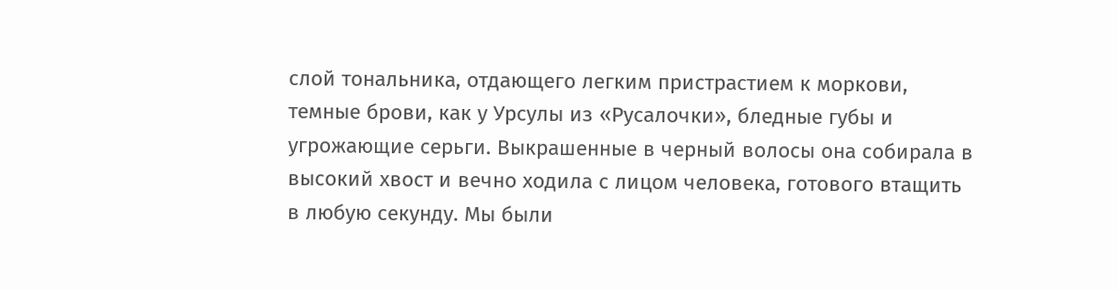слой тональника, отдающего легким пристрастием к моркови, темные брови, как у Урсулы из «Русалочки», бледные губы и угрожающие серьги. Выкрашенные в черный волосы она собирала в высокий хвост и вечно ходила с лицом человека, готового втащить в любую секунду. Мы были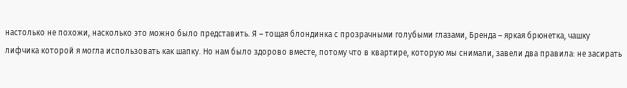настолько не похожи, насколько это можно было представить. Я – тощая блондинка с прозрачными голубыми глазами, Бренда – яркая брюнетка, чашку лифчика которой я могла использовать как шапку. Но нам было здорово вместе, потому что в квартире, которую мы снимали, завели два правила: не засирать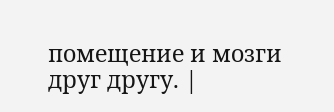помещение и мозги друг другу. |